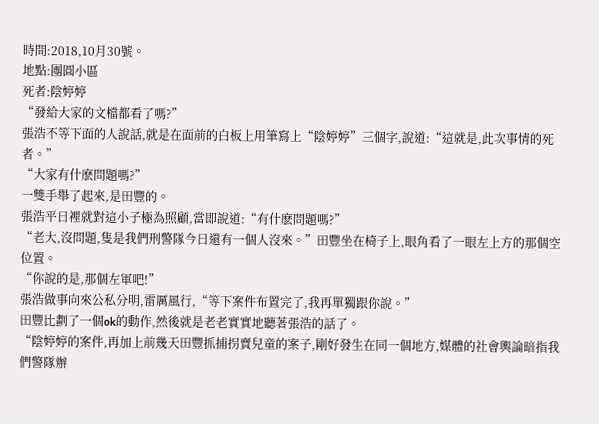時間:2018,10月30號。
地點:團圓小區
死者:陰婷婷
“發給大家的文檔都看了嗎?”
張浩不等下面的人說話,就是在面前的白板上用筆寫上“陰婷婷”三個字,說道:“這就是,此次事情的死者。”
“大家有什麽問題嗎?”
一雙手舉了起來,是田豐的。
張浩平日裡就對這小子極為照顧,當即說道:“有什麽問題嗎?”
“老大,沒問題,隻是我們刑警隊今日還有一個人沒來。”田豐坐在椅子上,眼角看了一眼左上方的那個空位置。
“你說的是,那個左軍吧!”
張浩做事向來公私分明,雷厲風行,“等下案件布置完了,我再單獨跟你說。”
田豐比劃了一個ok的動作,然後就是老老實實地聽著張浩的話了。
“陰婷婷的案件,再加上前幾天田豐抓捕拐賣兒童的案子,剛好發生在同一個地方,媒體的社會輿論暗指我們警隊辦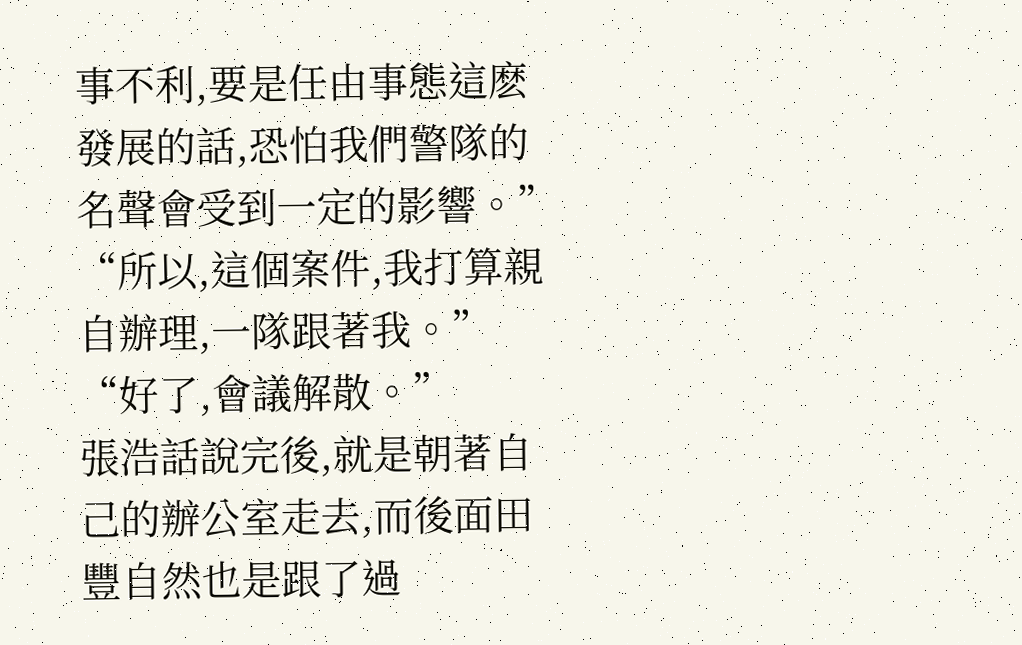事不利,要是任由事態這麽發展的話,恐怕我們警隊的名聲會受到一定的影響。”
“所以,這個案件,我打算親自辦理,一隊跟著我。”
“好了,會議解散。”
張浩話說完後,就是朝著自己的辦公室走去,而後面田豐自然也是跟了過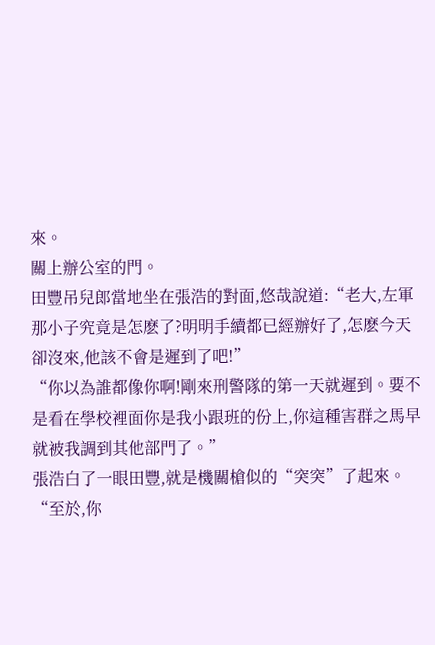來。
關上辦公室的門。
田豐吊兒郎當地坐在張浩的對面,悠哉說道:“老大,左軍那小子究竟是怎麽了?明明手續都已經辦好了,怎麽今天卻沒來,他該不會是遲到了吧!”
“你以為誰都像你啊!剛來刑警隊的第一天就遲到。要不是看在學校裡面你是我小跟班的份上,你這種害群之馬早就被我調到其他部門了。”
張浩白了一眼田豐,就是機關槍似的“突突”了起來。
“至於,你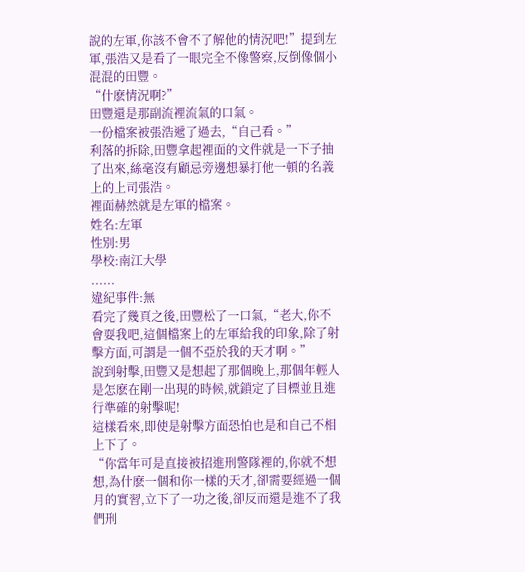說的左軍,你該不會不了解他的情況吧!”提到左軍,張浩又是看了一眼完全不像警察,反倒像個小混混的田豐。
“什麽情況啊?”
田豐還是那副流裡流氣的口氣。
一份檔案被張浩遞了過去,“自己看。”
利落的拆除,田豐拿起裡面的文件就是一下子抽了出來,絲毫沒有顧忌旁邊想暴打他一頓的名義上的上司張浩。
裡面赫然就是左軍的檔案。
姓名:左軍
性別:男
學校:南江大學
......
違紀事件:無
看完了幾頁之後,田豐松了一口氣,“老大,你不會耍我吧,這個檔案上的左軍給我的印象,除了射擊方面,可謂是一個不亞於我的天才啊。”
說到射擊,田豐又是想起了那個晚上,那個年輕人是怎麽在剛一出現的時候,就鎖定了目標並且進行準確的射擊呢!
這樣看來,即使是射擊方面恐怕也是和自己不相上下了。
“你當年可是直接被招進刑警隊裡的,你就不想想,為什麽一個和你一樣的天才,卻需要經過一個月的實習,立下了一功之後,卻反而還是進不了我們刑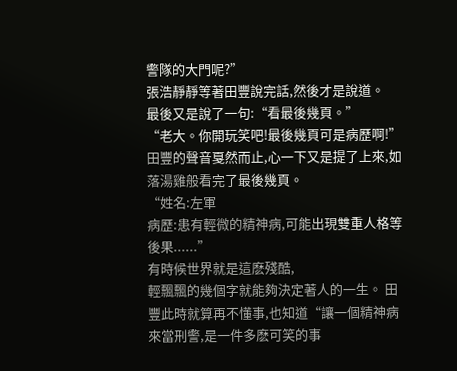警隊的大門呢?”
張浩靜靜等著田豐說完話,然後才是說道。
最後又是說了一句:“看最後幾頁。”
“老大。你開玩笑吧!最後幾頁可是病歷啊!”
田豐的聲音戛然而止,心一下又是提了上來,如落湯雞般看完了最後幾頁。
“姓名:左軍
病歷:患有輕微的精神病,可能出現雙重人格等後果......”
有時候世界就是這麽殘酷,
輕飄飄的幾個字就能夠決定著人的一生。 田豐此時就算再不懂事,也知道“讓一個精神病來當刑警,是一件多麽可笑的事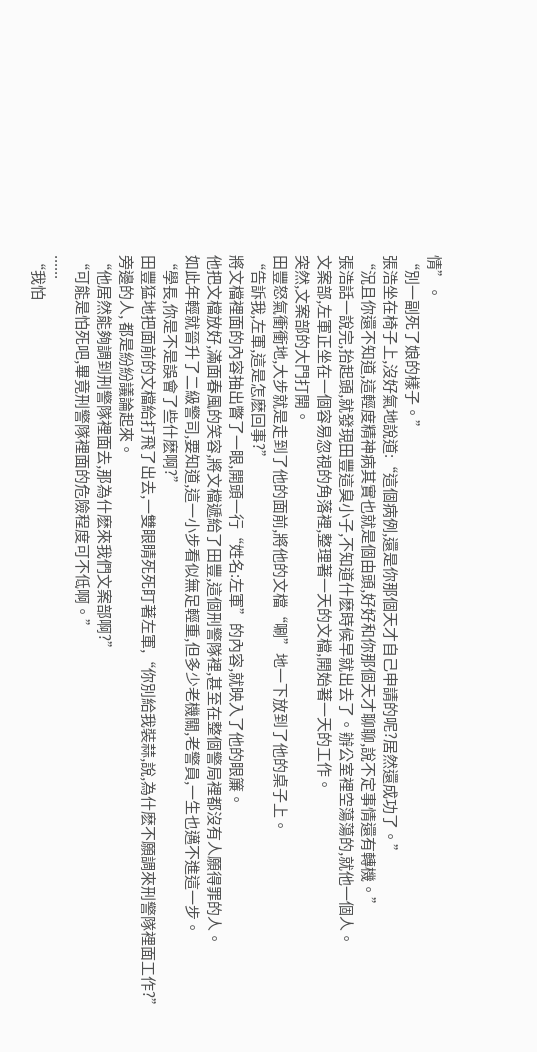情”。
“別一副死了娘的樣子。”
張浩坐在椅子上,沒好氣地說道:“這個病例,還是你那個天才自己申請的呢?居然還成功了。”
“況且你還不知道,這輕度精神病其實也就是個由頭,好好和你那個天才聊聊,說不定事情還有轉機。”
張浩話一說完,抬起頭,就發現田豐這臭小子,不知道什麽時候早就出去了。辦公室裡空蕩蕩的,就他一個人。
文案部,左軍正坐在一個容易忽視的角落裡,整理著一天的文檔,開始著一天的工作。
突然,文案部的大門打開。
田豐怒氣衝衝地,大步就是走到了他的面前,將他的文檔“唰”地一下放到了他的桌子上。
“告訴我,左軍,這是怎麽回事?”
將文檔裡面的內容抽出瞥了一眼,開頭一行“姓名:左軍”的內容,就映入了他的眼簾。
他把文檔放好,滿面春風的笑容,將文檔遞給了田豐,這個刑警隊裡,甚至在整個警局裡都沒有人願得罪的人。
如此年輕就晉升了二級警司,要知道,這一小步看似無足輕重,但多少老機關,老警員,一生也邁不進這一步。
“學長,你是不是誤會了些什麽啊?”
田豐猛地把面前的文檔給打飛了出去,一雙眼睛死死盯著左軍,“你別給我裝蒜,說,為什麽不願調來刑警隊裡面工作?”
旁邊的人, 都是紛紛議論起來。
“他居然能夠調到刑警隊裡面去,那為什麽來我們文案部啊?”
“可能是怕死吧,畢竟刑警隊裡面的危險程度可不低啊。”
......
“我怕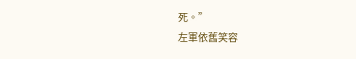死。”
左軍依舊笑容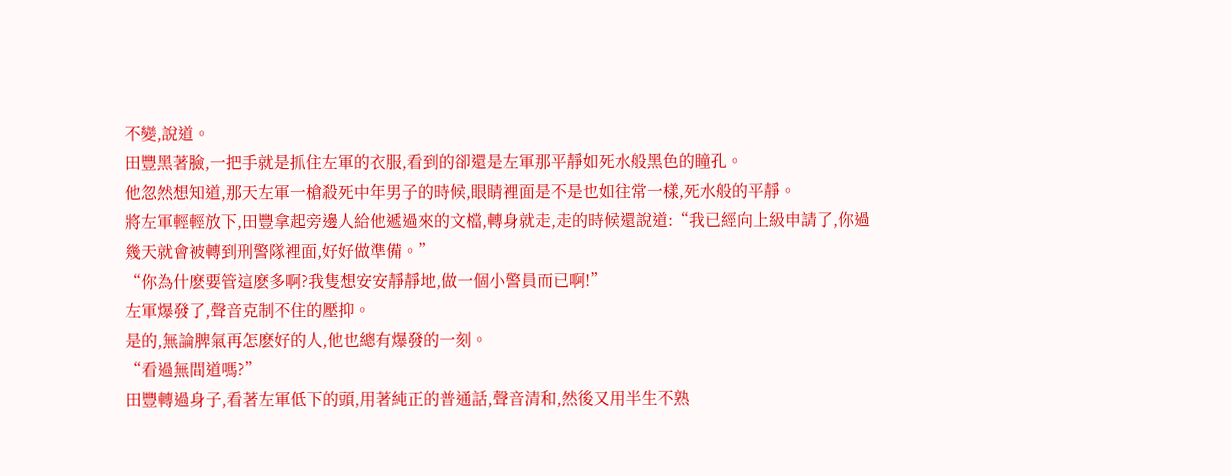不變,說道。
田豐黑著臉,一把手就是抓住左軍的衣服,看到的卻還是左軍那平靜如死水般黑色的瞳孔。
他忽然想知道,那天左軍一槍殺死中年男子的時候,眼睛裡面是不是也如往常一樣,死水般的平靜。
將左軍輕輕放下,田豐拿起旁邊人給他遞過來的文檔,轉身就走,走的時候還說道:“我已經向上級申請了,你過幾天就會被轉到刑警隊裡面,好好做準備。”
“你為什麽要管這麽多啊?我隻想安安靜靜地,做一個小警員而已啊!”
左軍爆發了,聲音克制不住的壓抑。
是的,無論脾氣再怎麽好的人,他也總有爆發的一刻。
“看過無間道嗎?”
田豐轉過身子,看著左軍低下的頭,用著純正的普通話,聲音清和,然後又用半生不熟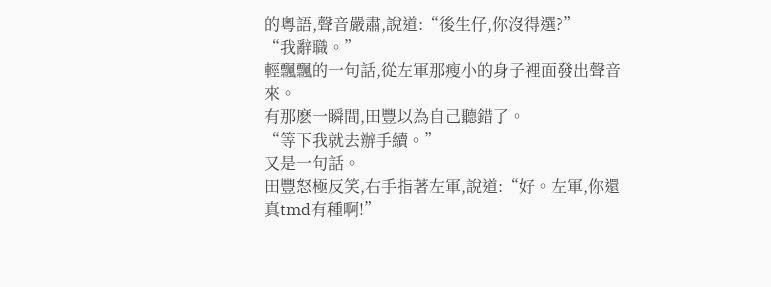的粵語,聲音嚴肅,說道:“後生仔,你沒得選?”
“我辭職。”
輕飄飄的一句話,從左軍那瘦小的身子裡面發出聲音來。
有那麽一瞬間,田豐以為自己聽錯了。
“等下我就去辦手續。”
又是一句話。
田豐怒極反笑,右手指著左軍,說道:“好。左軍,你還真tmd有種啊!”